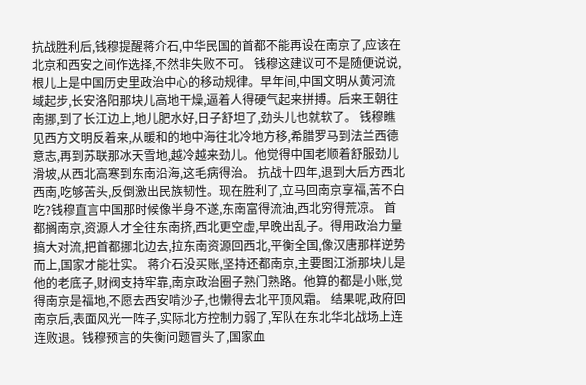抗战胜利后,钱穆提醒蒋介石,中华民国的首都不能再设在南京了,应该在北京和西安之间作选择,不然非失败不可。 钱穆这建议可不是随便说说,根儿上是中国历史里政治中心的移动规律。早年间,中国文明从黄河流域起步,长安洛阳那块儿高地干燥,逼着人得硬气起来拼搏。后来王朝往南挪,到了长江边上,地儿肥水好,日子舒坦了,劲头儿也就软了。 钱穆瞧见西方文明反着来,从暖和的地中海往北冷地方移,希腊罗马到法兰西德意志,再到苏联那冰天雪地,越冷越来劲儿。他觉得中国老顺着舒服劲儿滑坡,从西北高寒到东南沿海,这毛病得治。 抗战十四年,退到大后方西北西南,吃够苦头,反倒激出民族韧性。现在胜利了,立马回南京享福,苦不白吃?钱穆直言中国那时候像半身不遂,东南富得流油,西北穷得荒凉。 首都搁南京,资源人才全往东南挤,西北更空虚,早晚出乱子。得用政治力量搞大对流,把首都挪北边去,拉东南资源回西北,平衡全国,像汉唐那样逆势而上,国家才能壮实。 蒋介石没买账,坚持还都南京,主要图江浙那块儿是他的老底子,财阀支持牢靠,南京政治圈子熟门熟路。他算的都是小账,觉得南京是福地,不愿去西安啃沙子,也懒得去北平顶风霜。 结果呢,政府回南京后,表面风光一阵子,实际北方控制力弱了,军队在东北华北战场上连连败退。钱穆预言的失衡问题冒头了,国家血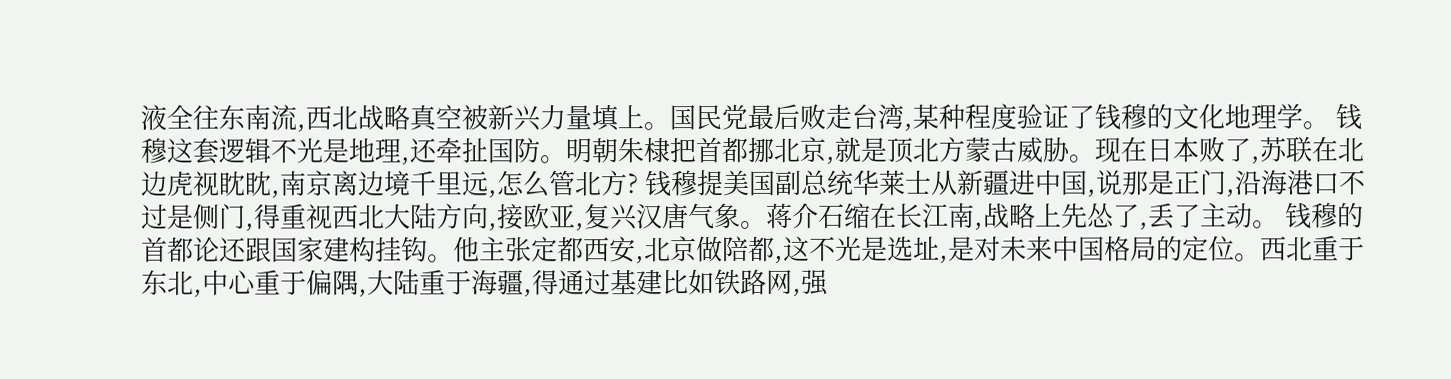液全往东南流,西北战略真空被新兴力量填上。国民党最后败走台湾,某种程度验证了钱穆的文化地理学。 钱穆这套逻辑不光是地理,还牵扯国防。明朝朱棣把首都挪北京,就是顶北方蒙古威胁。现在日本败了,苏联在北边虎视眈眈,南京离边境千里远,怎么管北方? 钱穆提美国副总统华莱士从新疆进中国,说那是正门,沿海港口不过是侧门,得重视西北大陆方向,接欧亚,复兴汉唐气象。蒋介石缩在长江南,战略上先怂了,丢了主动。 钱穆的首都论还跟国家建构挂钩。他主张定都西安,北京做陪都,这不光是选址,是对未来中国格局的定位。西北重于东北,中心重于偏隅,大陆重于海疆,得通过基建比如铁路网,强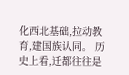化西北基础,拉动教育,建国族认同。 历史上看,迁都往往是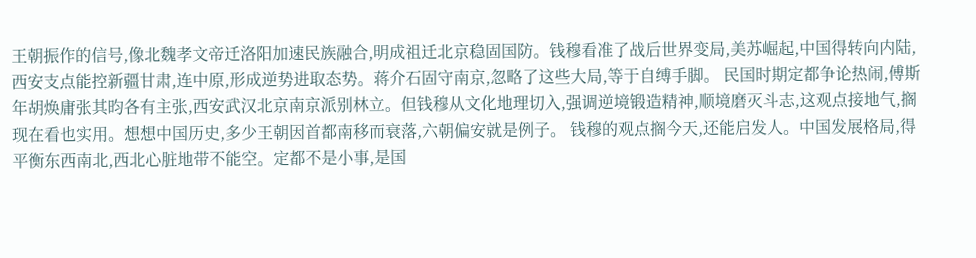王朝振作的信号,像北魏孝文帝迁洛阳加速民族融合,明成祖迁北京稳固国防。钱穆看准了战后世界变局,美苏崛起,中国得转向内陆,西安支点能控新疆甘肃,连中原,形成逆势进取态势。蒋介石固守南京,忽略了这些大局,等于自缚手脚。 民国时期定都争论热闹,傅斯年胡焕庸张其昀各有主张,西安武汉北京南京派别林立。但钱穆从文化地理切入,强调逆境锻造精神,顺境磨灭斗志,这观点接地气,搁现在看也实用。想想中国历史,多少王朝因首都南移而衰落,六朝偏安就是例子。 钱穆的观点搁今天,还能启发人。中国发展格局,得平衡东西南北,西北心脏地带不能空。定都不是小事,是国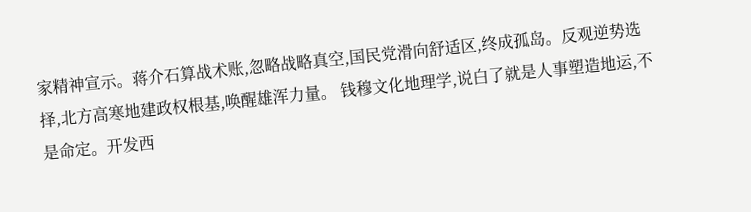家精神宣示。蒋介石算战术账,忽略战略真空,国民党滑向舒适区,终成孤岛。反观逆势选择,北方高寒地建政权根基,唤醒雄浑力量。 钱穆文化地理学,说白了就是人事塑造地运,不是命定。开发西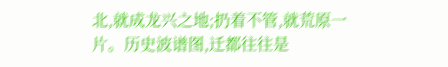北,就成龙兴之地;扔着不管,就荒原一片。历史波谱图,迁都往往是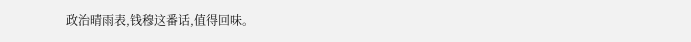政治晴雨表,钱穆这番话,值得回味。